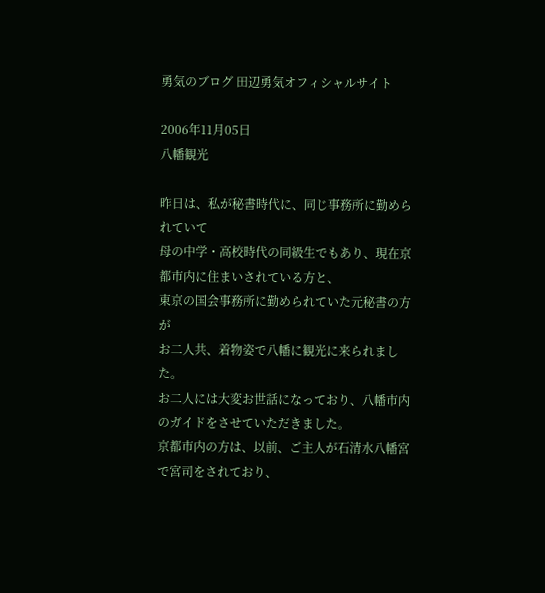勇気のブログ 田辺勇気オフィシャルサイト

2006年11月05日
八幡観光

昨日は、私が秘書時代に、同じ事務所に勤められていて
母の中学・高校時代の同級生でもあり、現在京都市内に住まいされている方と、
東京の国会事務所に勤められていた元秘書の方が
お二人共、着物姿で八幡に観光に来られました。
お二人には大変お世話になっており、八幡市内のガイドをさせていただきました。
京都市内の方は、以前、ご主人が石清水八幡宮で宮司をされており、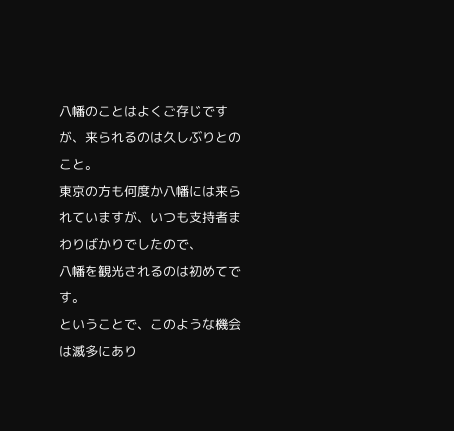八幡のことはよくご存じですが、来られるのは久しぶりとのこと。
東京の方も何度か八幡には来られていますが、いつも支持者まわりばかりでしたので、
八幡を観光されるのは初めてです。
ということで、このような機会は滅多にあり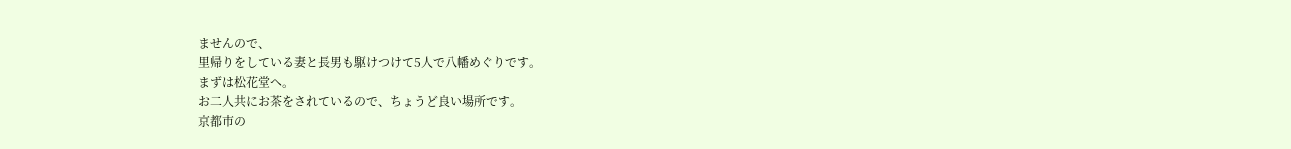ませんので、
里帰りをしている妻と長男も駆けつけて5人で八幡めぐりです。
まずは松花堂へ。
お二人共にお茶をされているので、ちょうど良い場所です。
京都市の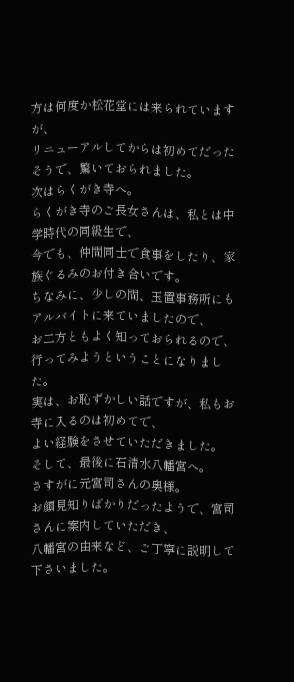方は何度か松花堂には来られていますが、
リニューアルしてからは初めてだったそうで、驚いておられました。
次はらくがき寺へ。
らくがき寺のご長女さんは、私とは中学時代の同級生で、
今でも、仲間同士で食事をしたり、家族ぐるみのお付き合いです。
ちなみに、少しの間、玉置事務所にもアルバイトに来ていましたので、
お二方ともよく知っておられるので、行ってみようということになりました。
実は、お恥ずかしい話ですが、私もお寺に入るのは初めてで、
よい経験をさせていただきました。
そして、最後に石清水八幡宮へ。
さすがに元宮司さんの奥様。
お顔見知りばかりだったようで、宮司さんに案内していただき、
八幡宮の由来など、ご丁寧に説明して下さいました。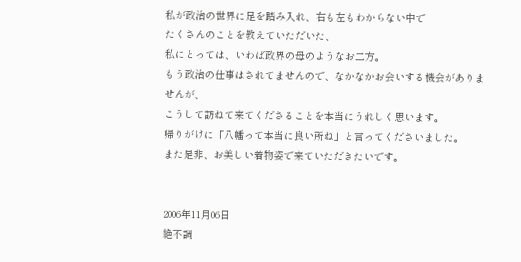私が政治の世界に足を踏み入れ、右も左もわからない中で
たくさんのことを教えていただいた、
私にとっては、いわば政界の母のようなお二方。
もう政治の仕事はされてませんので、なかなかお会いする機会がありませんが、
こうして訪ねて来てくださることを本当にうれしく思います。
帰りがけに「八幡って本当に良い所ね」と言ってくださいました。
また是非、お美しい着物姿で来ていただきたいです。


2006年11月06日
絶不調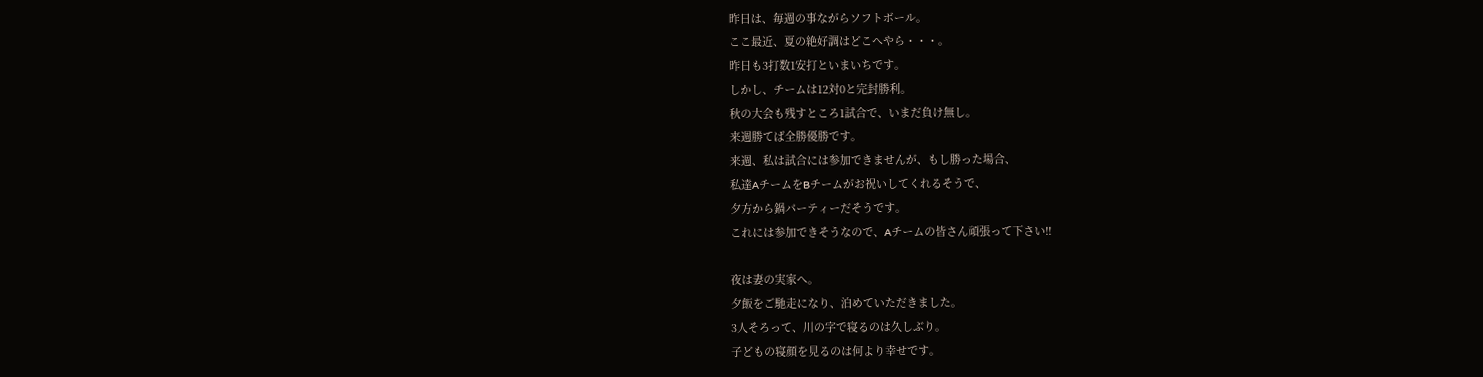昨日は、毎週の事ながらソフトボール。
ここ最近、夏の絶好調はどこへやら・・・。
昨日も3打数1安打といまいちです。
しかし、チームは12対0と完封勝利。
秋の大会も残すところ1試合で、いまだ負け無し。
来週勝てば全勝優勝です。
来週、私は試合には参加できませんが、もし勝った場合、
私達AチームをBチームがお祝いしてくれるそうで、
夕方から鍋パーティーだそうです。
これには参加できそうなので、Aチームの皆さん頑張って下さい!!

夜は妻の実家へ。
夕飯をご馳走になり、泊めていただきました。
3人そろって、川の字で寝るのは久しぶり。
子どもの寝顔を見るのは何より幸せです。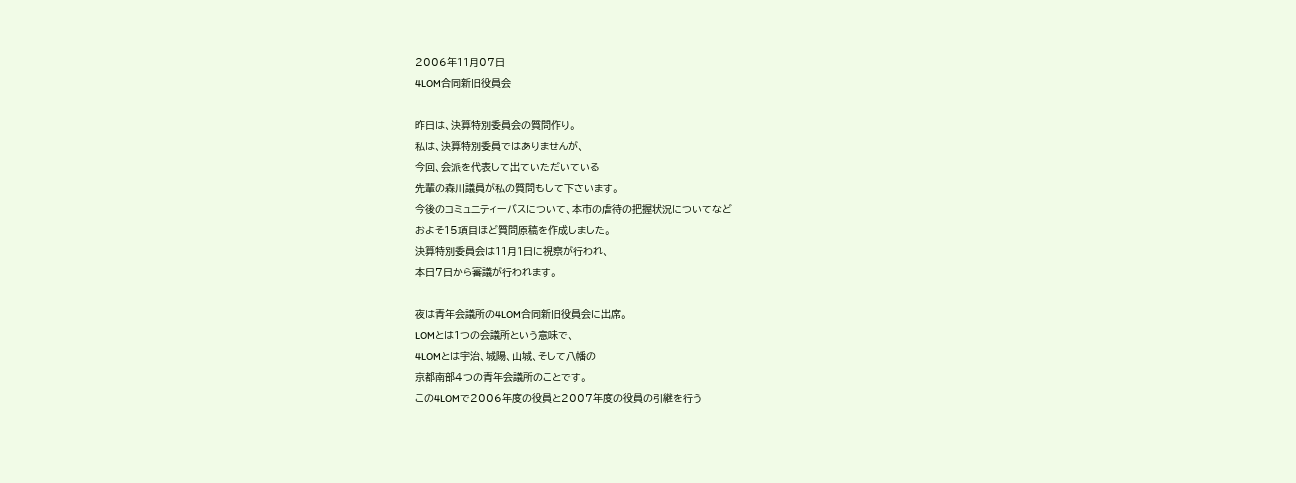2006年11月07日
4LOM合同新旧役員会

昨日は、決算特別委員会の質問作り。
私は、決算特別委員ではありませんが、
今回、会派を代表して出ていただいている
先輩の森川議員が私の質問もして下さいます。
今後のコミュニティーバスについて、本市の虐待の把握状況についてなど
およそ15項目ほど質問原稿を作成しました。
決算特別委員会は11月1日に視察が行われ、
本日7日から審議が行われます。

夜は青年会議所の4LOM合同新旧役員会に出席。
LOMとは1つの会議所という意味で、
4LOMとは宇治、城陽、山城、そして八幡の
京都南部4つの青年会議所のことです。
この4LOMで2006年度の役員と2007年度の役員の引継を行う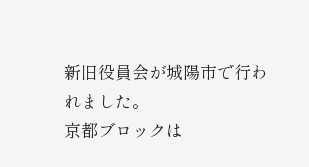新旧役員会が城陽市で行われました。
京都ブロックは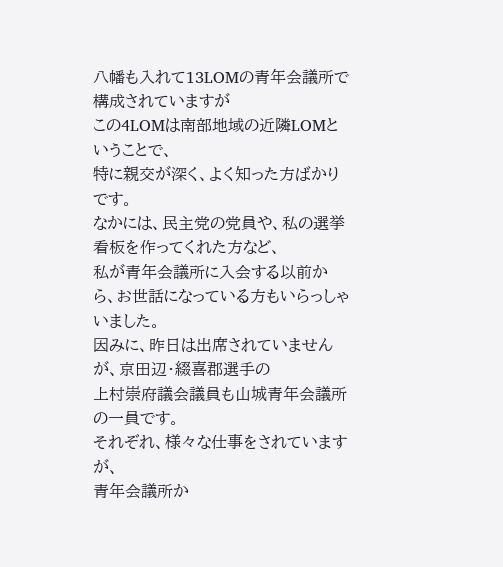八幡も入れて13LOMの青年会議所で構成されていますが
この4LOMは南部地域の近隣LOMということで、
特に親交が深く、よく知った方ばかりです。
なかには、民主党の党員や、私の選挙看板を作ってくれた方など、
私が青年会議所に入会する以前から、お世話になっている方もいらっしゃいました。
因みに、昨日は出席されていませんが、京田辺・綴喜郡選手の
上村崇府議会議員も山城青年会議所の一員です。
それぞれ、様々な仕事をされていますが、
青年会議所か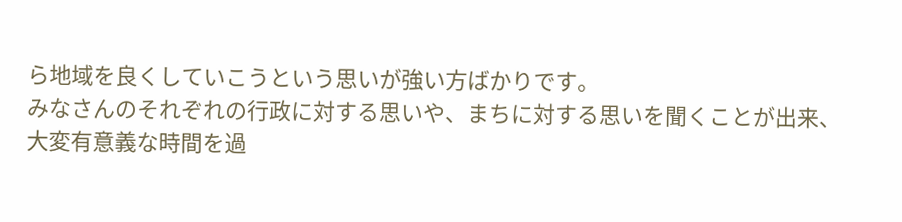ら地域を良くしていこうという思いが強い方ばかりです。
みなさんのそれぞれの行政に対する思いや、まちに対する思いを聞くことが出来、
大変有意義な時間を過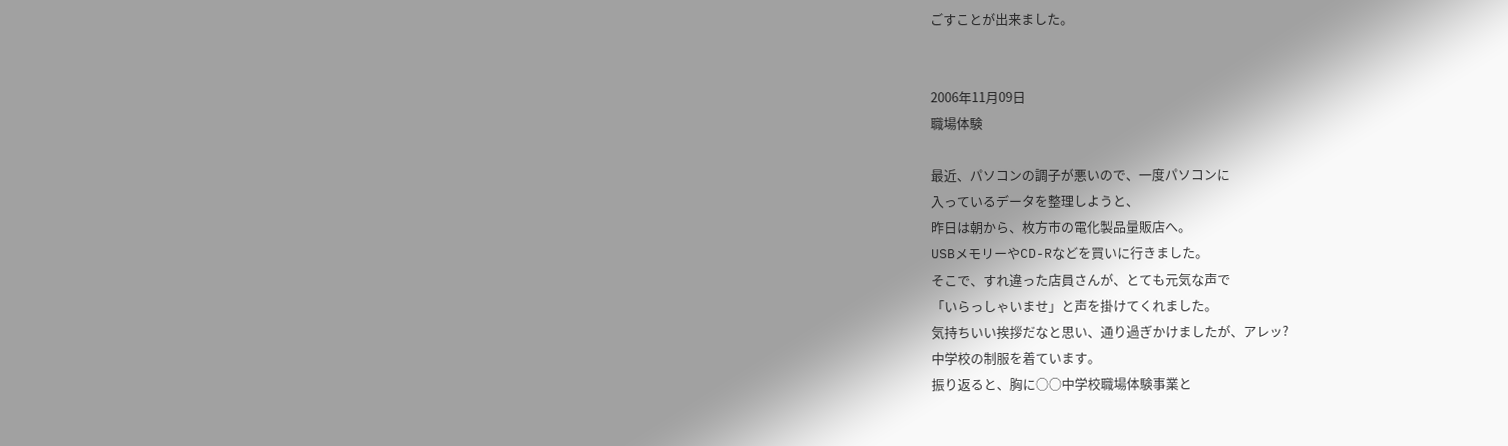ごすことが出来ました。


2006年11月09日
職場体験

最近、パソコンの調子が悪いので、一度パソコンに
入っているデータを整理しようと、
昨日は朝から、枚方市の電化製品量販店へ。
USBメモリーやCD-Rなどを買いに行きました。
そこで、すれ違った店員さんが、とても元気な声で
「いらっしゃいませ」と声を掛けてくれました。
気持ちいい挨拶だなと思い、通り過ぎかけましたが、アレッ?
中学校の制服を着ています。
振り返ると、胸に○○中学校職場体験事業と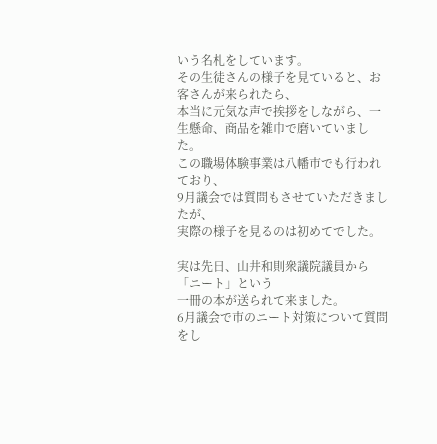いう名札をしています。
その生徒さんの様子を見ていると、お客さんが来られたら、
本当に元気な声で挨拶をしながら、一生懸命、商品を雑巾で磨いていました。
この職場体験事業は八幡市でも行われており、
9月議会では質問もさせていただきましたが、
実際の様子を見るのは初めてでした。

実は先日、山井和則衆議院議員から「ニート」という
一冊の本が送られて来ました。
6月議会で市のニート対策について質問をし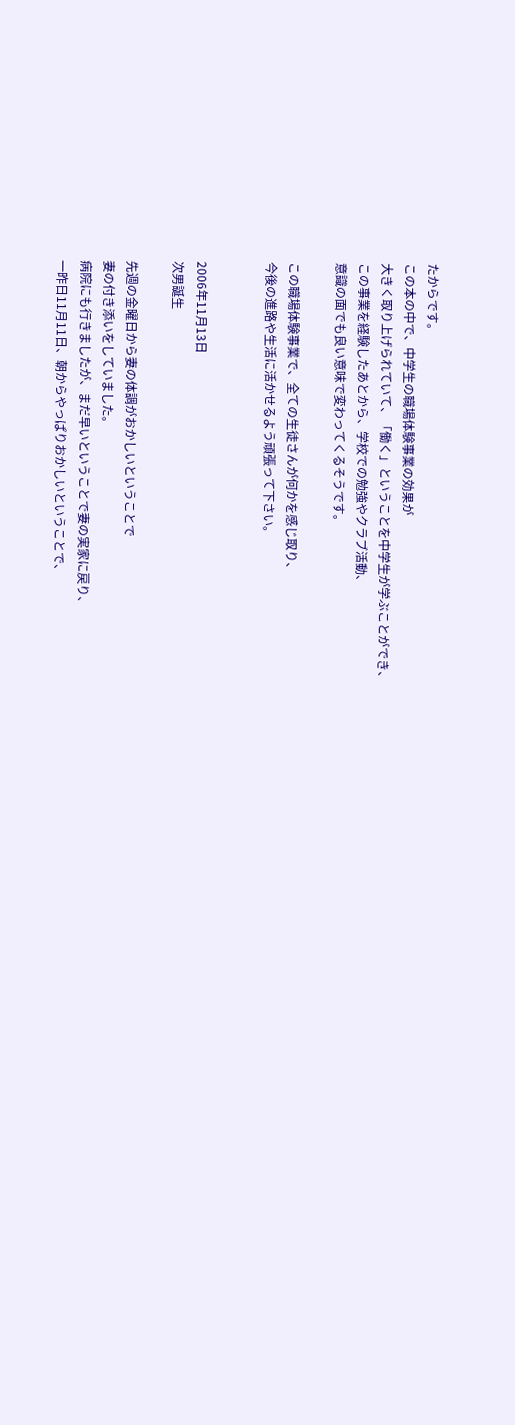たからです。
この本の中で、中学生の職場体験事業の効果が
大きく取り上げられていて、「働く」ということを中学生が学ぶことができ、
この事業を経験したあとから、学校での勉強やクラブ活動、
意識の面でも良い意味で変わってくるそうです。

この職場体験事業で、全ての生徒さんが何かを感じ取り、
今後の進路や生活に活かせるよう頑張って下さい。


2006年11月13日
次男誕生

先週の金曜日から妻の体調がおかしいということで
妻の付き添いをしていました。
病院にも行きましたが、まだ早いということで妻の実家に戻り、
一昨日11月11日、朝からやっぱりおかしいということで、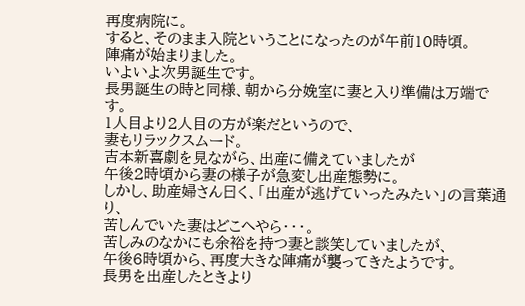再度病院に。
すると、そのまま入院ということになったのが午前10時頃。
陣痛が始まりました。
いよいよ次男誕生です。
長男誕生の時と同様、朝から分娩室に妻と入り準備は万端です。
1人目より2人目の方が楽だというので、
妻もリラックスムード。
吉本新喜劇を見ながら、出産に備えていましたが
午後2時頃から妻の様子が急変し出産態勢に。
しかし、助産婦さん曰く、「出産が逃げていったみたい」の言葉通り、
苦しんでいた妻はどこへやら・・・。
苦しみのなかにも余裕を持つ妻と談笑していましたが、
午後6時頃から、再度大きな陣痛が襲ってきたようです。
長男を出産したときより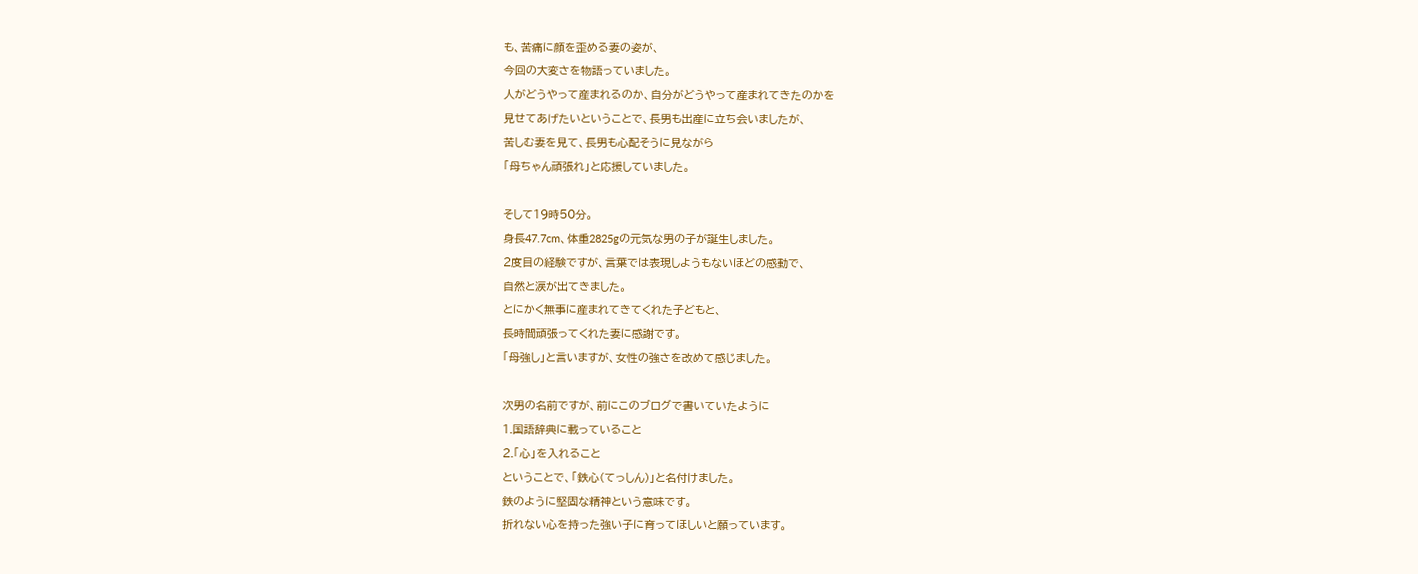も、苦痛に顔を歪める妻の姿が、
今回の大変さを物語っていました。
人がどうやって産まれるのか、自分がどうやって産まれてきたのかを
見せてあげたいということで、長男も出産に立ち会いましたが、
苦しむ妻を見て、長男も心配そうに見ながら
「母ちゃん頑張れ」と応援していました。

そして19時50分。
身長47.7cm、体重2825gの元気な男の子が誕生しました。
2度目の経験ですが、言葉では表現しようもないほどの感動で、
自然と涙が出てきました。
とにかく無事に産まれてきてくれた子どもと、
長時間頑張ってくれた妻に感謝です。
「母強し」と言いますが、女性の強さを改めて感じました。

次男の名前ですが、前にこのブログで書いていたように
1.国語辞典に載っていること
2.「心」を入れること
ということで、「鉄心(てっしん)」と名付けました。
鉄のように堅固な精神という意味です。
折れない心を持った強い子に育ってほしいと願っています。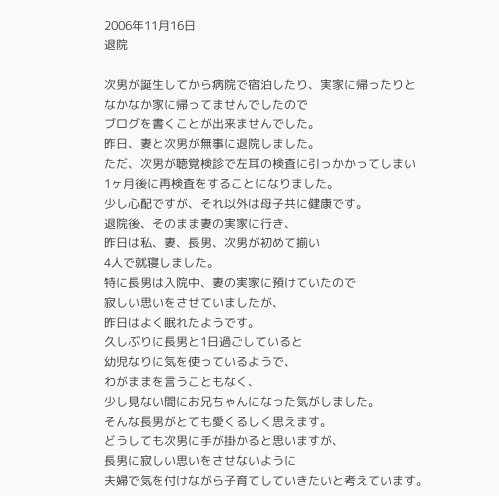2006年11月16日
退院

次男が誕生してから病院で宿泊したり、実家に帰ったりと
なかなか家に帰ってませんでしたので
ブログを書くことが出来ませんでした。
昨日、妻と次男が無事に退院しました。
ただ、次男が聴覚検診で左耳の検査に引っかかってしまい
1ヶ月後に再検査をすることになりました。
少し心配ですが、それ以外は母子共に健康です。
退院後、そのまま妻の実家に行き、
昨日は私、妻、長男、次男が初めて揃い
4人で就寝しました。
特に長男は入院中、妻の実家に預けていたので
寂しい思いをさせていましたが、
昨日はよく眠れたようです。
久しぶりに長男と1日過ごしていると
幼児なりに気を使っているようで、
わがままを言うこともなく、
少し見ない間にお兄ちゃんになった気がしました。
そんな長男がとても愛くるしく思えます。
どうしても次男に手が掛かると思いますが、
長男に寂しい思いをさせないように
夫婦で気を付けながら子育てしていきたいと考えています。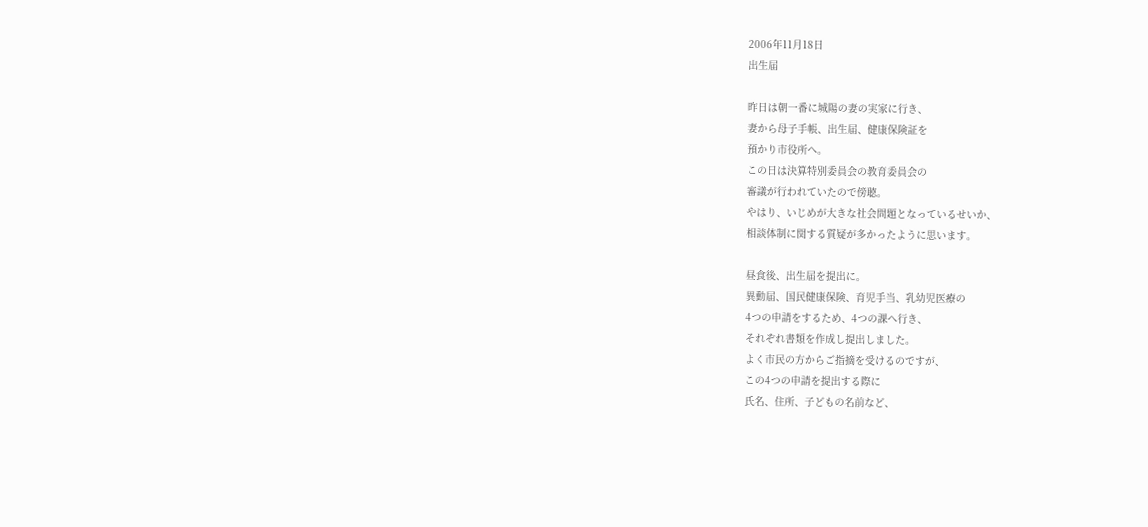2006年11月18日
出生届

昨日は朝一番に城陽の妻の実家に行き、
妻から母子手帳、出生届、健康保険証を
預かり市役所へ。
この日は決算特別委員会の教育委員会の
審議が行われていたので傍聴。
やはり、いじめが大きな社会問題となっているせいか、
相談体制に関する質疑が多かったように思います。

昼食後、出生届を提出に。
異動届、国民健康保険、育児手当、乳幼児医療の
4つの申請をするため、4つの課へ行き、
それぞれ書類を作成し提出しました。
よく市民の方からご指摘を受けるのですが、
この4つの申請を提出する際に
氏名、住所、子どもの名前など、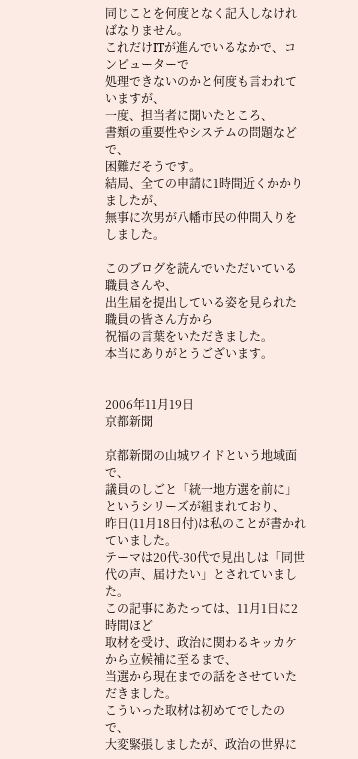同じことを何度となく記入しなければなりません。
これだけITが進んでいるなかで、コンピューターで
処理できないのかと何度も言われていますが、
一度、担当者に聞いたところ、
書類の重要性やシステムの問題などで、
困難だそうです。
結局、全ての申請に1時間近くかかりましたが、
無事に次男が八幡市民の仲間入りをしました。

このブログを読んでいただいている職員さんや、
出生届を提出している姿を見られた職員の皆さん方から
祝福の言葉をいただきました。
本当にありがとうございます。


2006年11月19日
京都新聞

京都新聞の山城ワイドという地域面で、
議員のしごと「統一地方選を前に」というシリーズが組まれており、
昨日(11月18日付)は私のことが書かれていました。
テーマは20代-30代で見出しは「同世代の声、届けたい」とされていました。
この記事にあたっては、11月1日に2時間ほど
取材を受け、政治に関わるキッカケから立候補に至るまで、
当選から現在までの話をさせていただきました。
こういった取材は初めてでしたので、
大変緊張しましたが、政治の世界に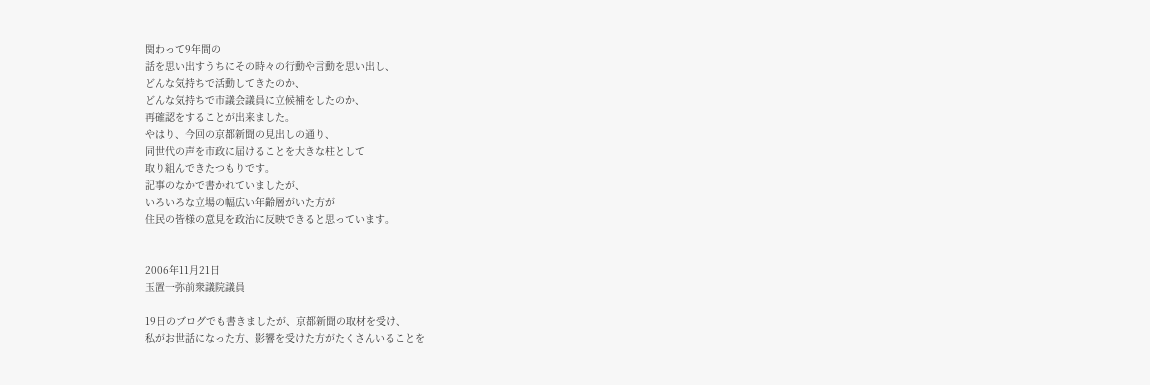関わって9年間の
話を思い出すうちにその時々の行動や言動を思い出し、
どんな気持ちで活動してきたのか、
どんな気持ちで市議会議員に立候補をしたのか、
再確認をすることが出来ました。
やはり、今回の京都新聞の見出しの通り、
同世代の声を市政に届けることを大きな柱として
取り組んできたつもりです。
記事のなかで書かれていましたが、
いろいろな立場の幅広い年齢層がいた方が
住民の皆様の意見を政治に反映できると思っています。


2006年11月21日
玉置一弥前衆議院議員

19日のブログでも書きましたが、京都新聞の取材を受け、
私がお世話になった方、影響を受けた方がたくさんいることを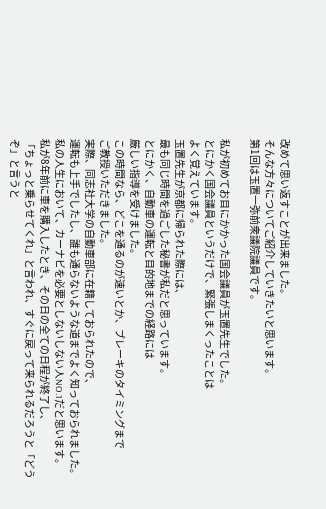改めて思い返すことが出来ました。
そんな方々についてご紹介していきたいと思います。
第1回は玉置一弥前衆議院議員です。

私が初めてお目にかかった国会議員が玉置先生でした。
とにかく国会議員というだけで、緊張しまくったことは
よく覚えています。
玉置先生が京都に帰られた際には、
最も同じ時間を過ごした秘書が私だと思っています。
とにかく、自動車の運転と目的地までの経路には
厳しい指導を受けました。
この時間なら、どこを通るのが速いとか、ブレーキのタイミングまで
ご教授いただきました。
実際、同志社大学の自動車部に在籍しておられたので、
運転も上手でしたし、誰も通らないような道までよく知っておられました。
私の人生において、カーナビを必要としないしない人NO.1だと思います。
私が8年前に車を購入したとき、その日の全ての日程が終了し、
「ちょっと乗らせてくれ」と言われ、すぐに戻って来られるだろうと「どうぞ」と言うと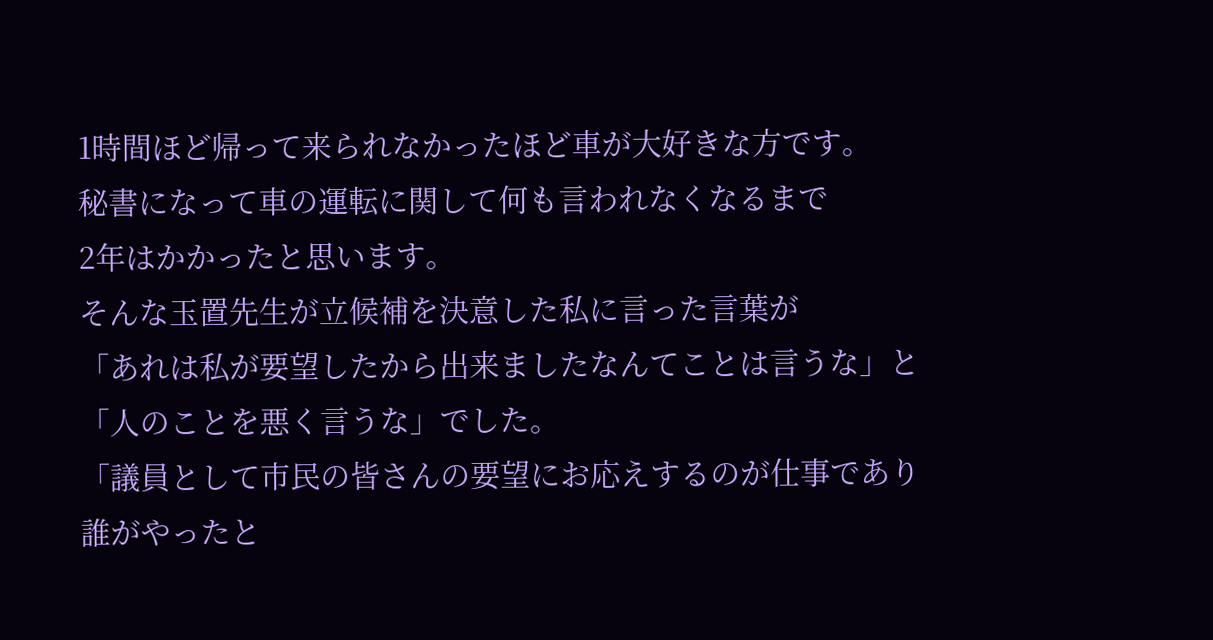1時間ほど帰って来られなかったほど車が大好きな方です。
秘書になって車の運転に関して何も言われなくなるまで
2年はかかったと思います。
そんな玉置先生が立候補を決意した私に言った言葉が
「あれは私が要望したから出来ましたなんてことは言うな」と
「人のことを悪く言うな」でした。
「議員として市民の皆さんの要望にお応えするのが仕事であり
誰がやったと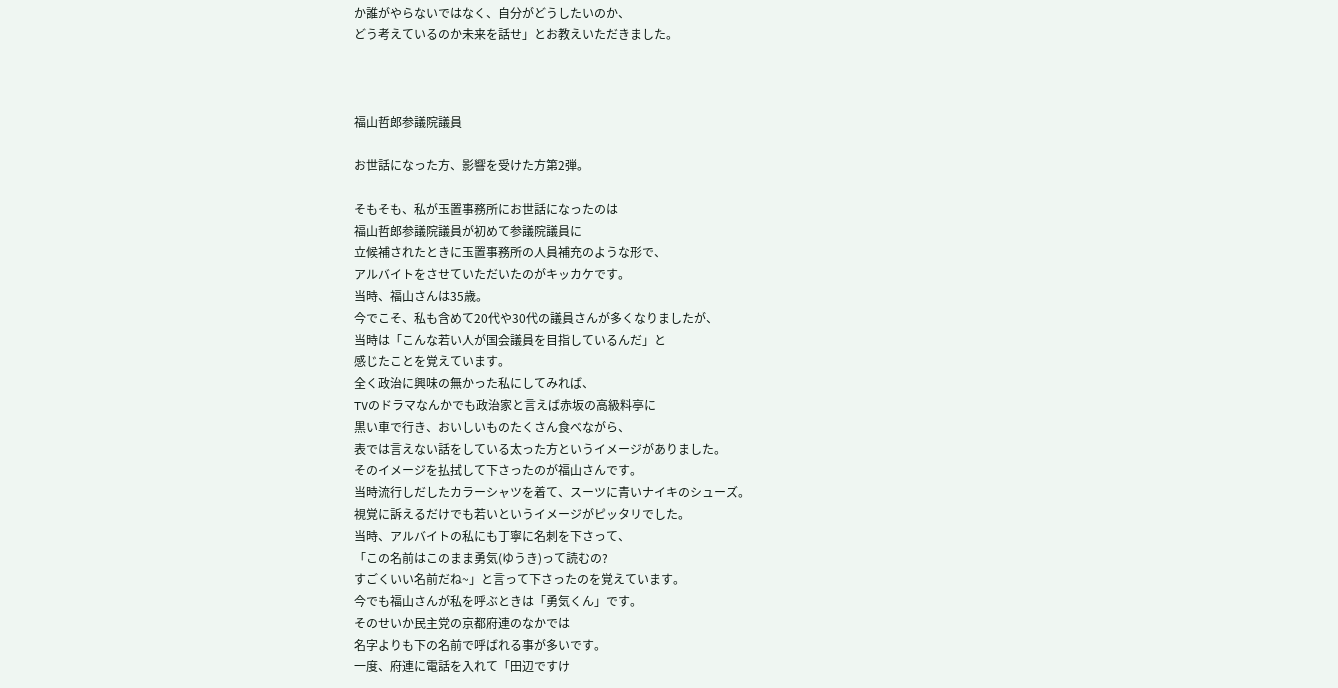か誰がやらないではなく、自分がどうしたいのか、
どう考えているのか未来を話せ」とお教えいただきました。



福山哲郎参議院議員

お世話になった方、影響を受けた方第2弾。

そもそも、私が玉置事務所にお世話になったのは
福山哲郎参議院議員が初めて参議院議員に
立候補されたときに玉置事務所の人員補充のような形で、
アルバイトをさせていただいたのがキッカケです。
当時、福山さんは35歳。
今でこそ、私も含めて20代や30代の議員さんが多くなりましたが、
当時は「こんな若い人が国会議員を目指しているんだ」と
感じたことを覚えています。
全く政治に興味の無かった私にしてみれば、
TVのドラマなんかでも政治家と言えば赤坂の高級料亭に
黒い車で行き、おいしいものたくさん食べながら、
表では言えない話をしている太った方というイメージがありました。
そのイメージを払拭して下さったのが福山さんです。
当時流行しだしたカラーシャツを着て、スーツに青いナイキのシューズ。
視覚に訴えるだけでも若いというイメージがピッタリでした。
当時、アルバイトの私にも丁寧に名刺を下さって、
「この名前はこのまま勇気(ゆうき)って読むの?
すごくいい名前だね~」と言って下さったのを覚えています。
今でも福山さんが私を呼ぶときは「勇気くん」です。
そのせいか民主党の京都府連のなかでは
名字よりも下の名前で呼ばれる事が多いです。
一度、府連に電話を入れて「田辺ですけ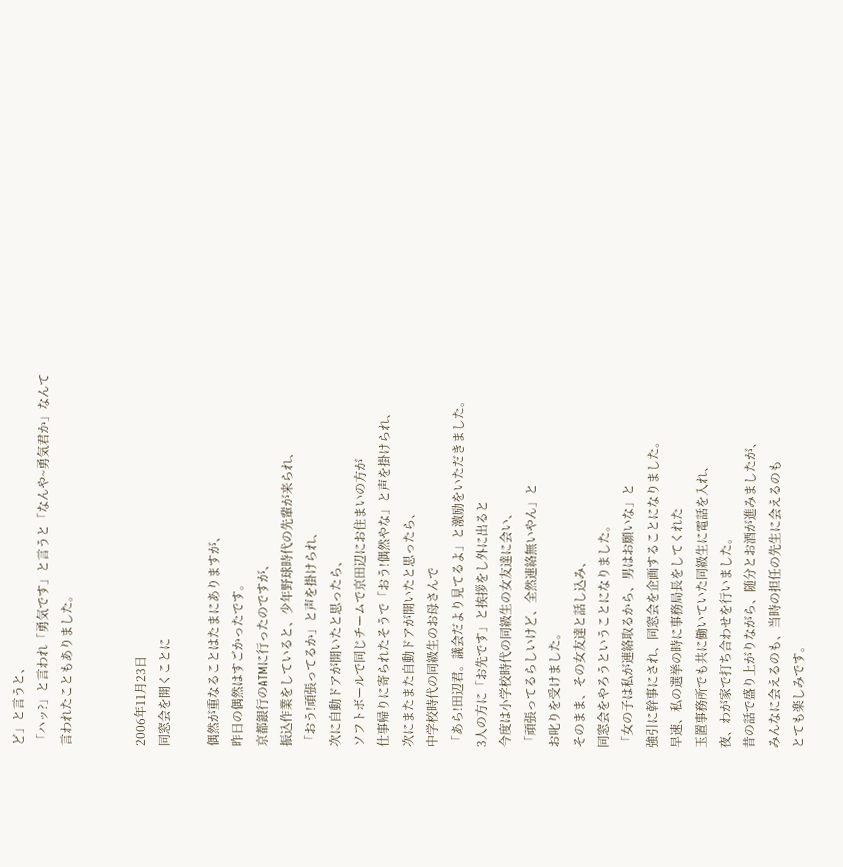ど」と言うと、
「ハッ?」と言われ「勇気です」と言うと「なんや~勇気君か」なんて
言われたこともありました。


2006年11月23日
同窓会を開くことに

偶然が重なることはたまにありますが、
昨日の偶然はすごかったです。
京都銀行のATMに行ったのですが、
振込作業をしていると、少年野球時代の先輩が来られ、
「おう!頑張ってるか」と声を掛けられ、
次に自動ドアが開いたと思ったら、
ソフトボールで同じチームで京田辺にお住まいの方が
仕事帰りに寄られたそうで「おう!偶然やな」と声を掛けられ、
次にまたまた自動ドアが開いたと思ったら、
中学校時代の同級生のお母さんで
「あら!田辺君。議会だより見てるよ」と激励をいただきました。
3人の方に「お先です」と挨拶をし外に出ると
今度は小学校時代の同級生の女友達に会い、
「頑張ってるらしいけど、全然連絡無いやん」と
お叱りを受けました。
そのまま、その女友達と話し込み、
同窓会をやろうということになりました。
「女の子は私が連絡取るから、男はお願いな」と
強引に幹事にされ、同窓会を企画することになりました。
早速、私の選挙の時に事務局長をしてくれた
玉置事務所でも共に働いていた同級生に電話を入れ、
夜、わが家で打ち合わせを行いました。
昔の話で盛り上がりながら、随分とお酒が進みましたが、
みんなに会えるのも、当時の担任の先生に会えるのも
とても楽しみです。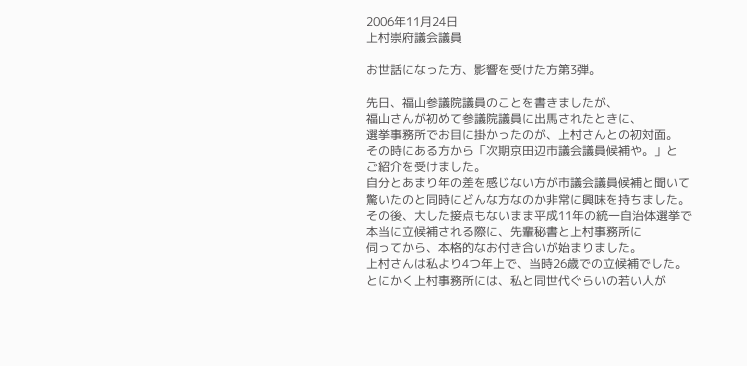2006年11月24日
上村崇府議会議員

お世話になった方、影響を受けた方第3弾。

先日、福山参議院議員のことを書きましたが、
福山さんが初めて参議院議員に出馬されたときに、
選挙事務所でお目に掛かったのが、上村さんとの初対面。
その時にある方から「次期京田辺市議会議員候補や。」と
ご紹介を受けました。
自分とあまり年の差を感じない方が市議会議員候補と聞いて
驚いたのと同時にどんな方なのか非常に興味を持ちました。
その後、大した接点もないまま平成11年の統一自治体選挙で
本当に立候補される際に、先輩秘書と上村事務所に
伺ってから、本格的なお付き合いが始まりました。
上村さんは私より4つ年上で、当時26歳での立候補でした。
とにかく上村事務所には、私と同世代ぐらいの若い人が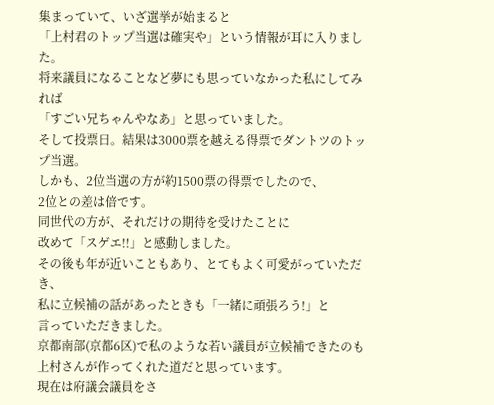集まっていて、いざ選挙が始まると
「上村君のトップ当選は確実や」という情報が耳に入りました。
将来議員になることなど夢にも思っていなかった私にしてみれば
「すごい兄ちゃんやなあ」と思っていました。
そして投票日。結果は3000票を越える得票でダントツのトップ当選。
しかも、2位当選の方が約1500票の得票でしたので、
2位との差は倍です。
同世代の方が、それだけの期待を受けたことに
改めて「スゲエ!!」と感動しました。
その後も年が近いこともあり、とてもよく可愛がっていただき、
私に立候補の話があったときも「一緒に頑張ろう!」と
言っていただきました。
京都南部(京都6区)で私のような若い議員が立候補できたのも
上村さんが作ってくれた道だと思っています。
現在は府議会議員をさ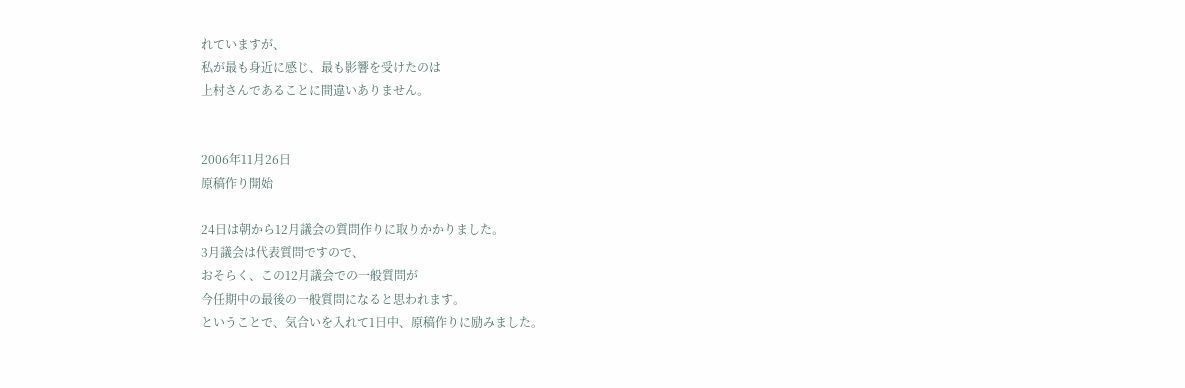れていますが、
私が最も身近に感じ、最も影響を受けたのは
上村さんであることに間違いありません。


2006年11月26日
原稿作り開始

24日は朝から12月議会の質問作りに取りかかりました。
3月議会は代表質問ですので、
おそらく、この12月議会での一般質問が
今任期中の最後の一般質問になると思われます。
ということで、気合いを入れて1日中、原稿作りに励みました。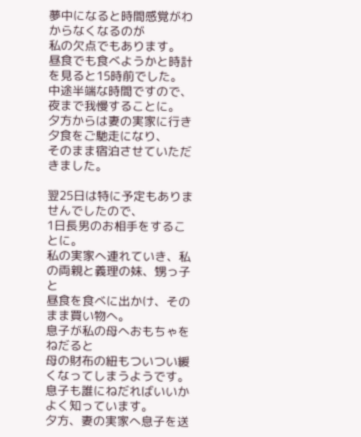夢中になると時間感覚がわからなくなるのが
私の欠点でもあります。
昼食でも食べようかと時計を見ると15時前でした。
中途半端な時間ですので、夜まで我慢することに。
夕方からは妻の実家に行き夕食をご馳走になり、
そのまま宿泊させていただきました。

翌25日は特に予定もありませんでしたので、
1日長男のお相手をすることに。
私の実家へ連れていき、私の両親と義理の妹、甥っ子と
昼食を食べに出かけ、そのまま買い物へ。
息子が私の母へおもちゃをねだると
母の財布の紐もついつい緩くなってしまうようです。
息子も誰にねだればいいかよく知っています。
夕方、妻の実家へ息子を送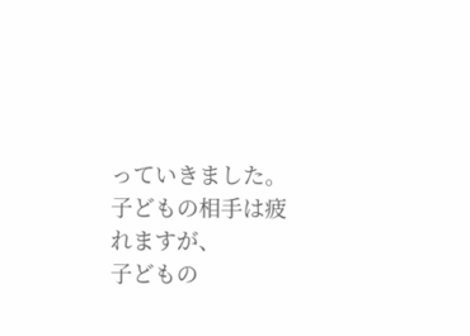っていきました。
子どもの相手は疲れますが、
子どもの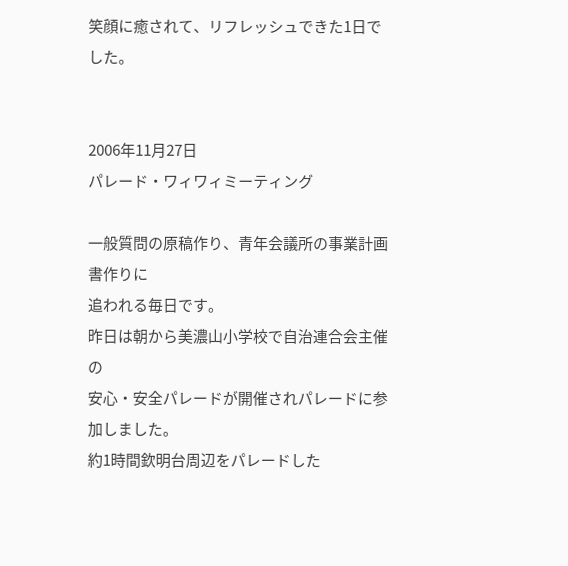笑顔に癒されて、リフレッシュできた1日でした。


2006年11月27日
パレード・ワィワィミーティング

一般質問の原稿作り、青年会議所の事業計画書作りに
追われる毎日です。
昨日は朝から美濃山小学校で自治連合会主催の
安心・安全パレードが開催されパレードに参加しました。
約1時間欽明台周辺をパレードした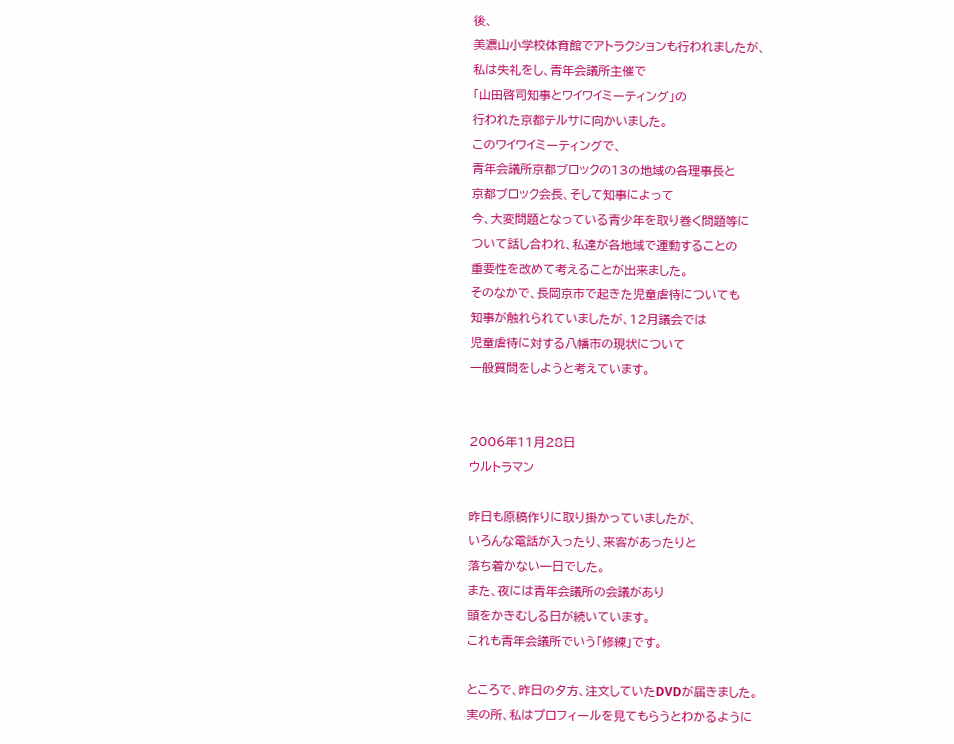後、
美濃山小学校体育館でアトラクションも行われましたが、
私は失礼をし、青年会議所主催で
「山田啓司知事とワイワイミーティング」の
行われた京都テルサに向かいました。
このワイワイミーティングで、
青年会議所京都ブロックの13の地域の各理事長と
京都ブロック会長、そして知事によって
今、大変問題となっている青少年を取り巻く問題等に
ついて話し合われ、私達が各地域で運動することの
重要性を改めて考えることが出来ました。
そのなかで、長岡京市で起きた児童虐待についても
知事が触れられていましたが、12月議会では
児童虐待に対する八幡市の現状について
一般質問をしようと考えています。


2006年11月28日
ウルトラマン

昨日も原稿作りに取り掛かっていましたが、
いろんな電話が入ったり、来客があったりと
落ち着かない一日でした。
また、夜には青年会議所の会議があり
頭をかきむしる日が続いています。
これも青年会議所でいう「修練」です。

ところで、昨日の夕方、注文していたDVDが届きました。
実の所、私はプロフィールを見てもらうとわかるように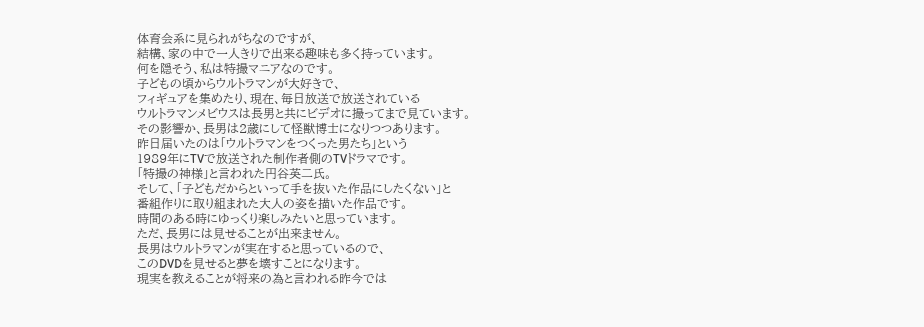体育会系に見られがちなのですが、
結構、家の中で一人きりで出来る趣味も多く持っています。
何を隠そう、私は特撮マニアなのです。
子どもの頃からウルトラマンが大好きで、
フィギュアを集めたり、現在、毎日放送で放送されている
ウルトラマンメビウスは長男と共にビデオに撮ってまで見ています。
その影響か、長男は2歳にして怪獣博士になりつつあります。
昨日届いたのは「ウルトラマンをつくった男たち」という
1989年にTVで放送された制作者側のTVドラマです。
「特撮の神様」と言われた円谷英二氏。
そして、「子どもだからといって手を抜いた作品にしたくない」と
番組作りに取り組まれた大人の姿を描いた作品です。
時間のある時にゆっくり楽しみたいと思っています。
ただ、長男には見せることが出来ません。
長男はウルトラマンが実在すると思っているので、
このDVDを見せると夢を壊すことになります。
現実を教えることが将来の為と言われる昨今では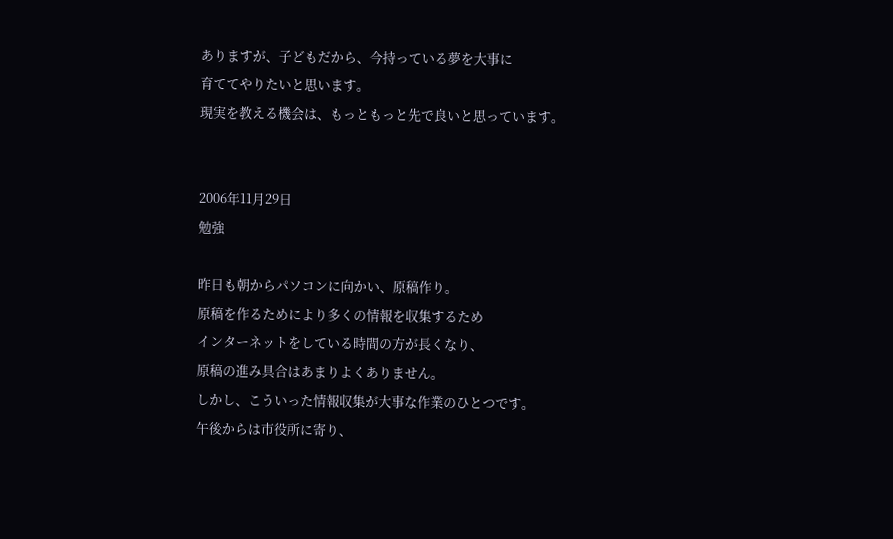ありますが、子どもだから、今持っている夢を大事に
育ててやりたいと思います。
現実を教える機会は、もっともっと先で良いと思っています。


2006年11月29日
勉強

昨日も朝からパソコンに向かい、原稿作り。
原稿を作るためにより多くの情報を収集するため
インターネットをしている時間の方が長くなり、
原稿の進み具合はあまりよくありません。
しかし、こういった情報収集が大事な作業のひとつです。
午後からは市役所に寄り、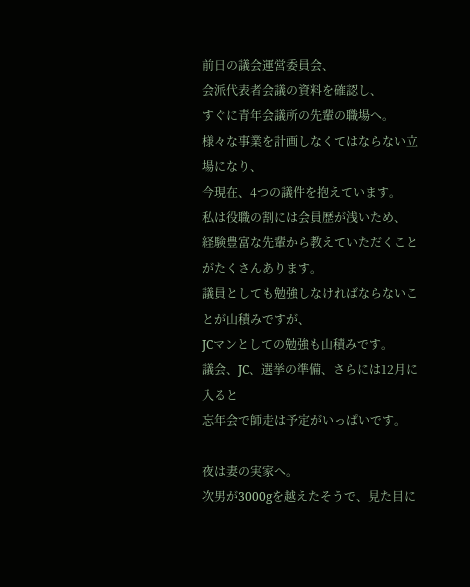前日の議会運営委員会、
会派代表者会議の資料を確認し、
すぐに青年会議所の先輩の職場へ。
様々な事業を計画しなくてはならない立場になり、
今現在、4つの議件を抱えています。
私は役職の割には会員歴が浅いため、
経験豊富な先輩から教えていただくことがたくさんあります。
議員としても勉強しなければならないことが山積みですが、
JCマンとしての勉強も山積みです。
議会、JC、選挙の準備、さらには12月に入ると
忘年会で師走は予定がいっぱいです。

夜は妻の実家へ。
次男が3000gを越えたそうで、見た目に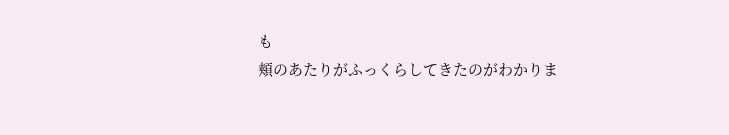も
頬のあたりがふっくらしてきたのがわかりま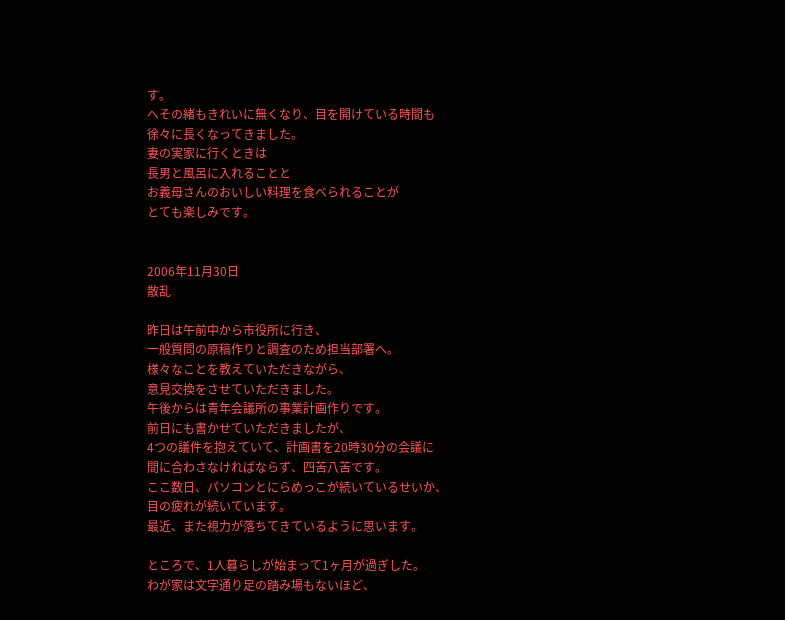す。
へその緒もきれいに無くなり、目を開けている時間も
徐々に長くなってきました。
妻の実家に行くときは
長男と風呂に入れることと
お義母さんのおいしい料理を食べられることが
とても楽しみです。


2006年11月30日
散乱

昨日は午前中から市役所に行き、
一般質問の原稿作りと調査のため担当部署へ。
様々なことを教えていただきながら、
意見交換をさせていただきました。
午後からは青年会議所の事業計画作りです。
前日にも書かせていただきましたが、
4つの議件を抱えていて、計画書を20時30分の会議に
間に合わさなければならず、四苦八苦です。
ここ数日、パソコンとにらめっこが続いているせいか、
目の疲れが続いています。
最近、また視力が落ちてきているように思います。

ところで、1人暮らしが始まって1ヶ月が過ぎした。
わが家は文字通り足の踏み場もないほど、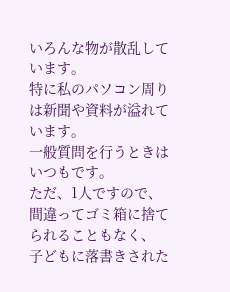いろんな物が散乱しています。
特に私のパソコン周りは新聞や資料が溢れています。
一般質問を行うときはいつもです。
ただ、1人ですので、間違ってゴミ箱に捨てられることもなく、
子どもに落書きされた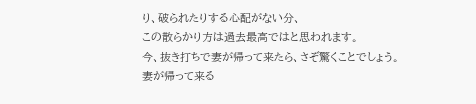り、破られたりする心配がない分、
この散らかり方は過去最高ではと思われます。
今、抜き打ちで妻が帰って来たら、さぞ驚くことでしょう。
妻が帰って来る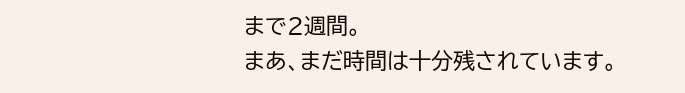まで2週間。
まあ、まだ時間は十分残されています。